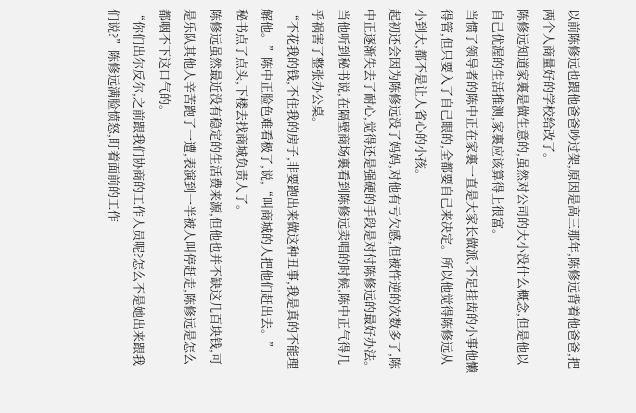以前陈修远也跟他爸爸吵过架,原因是高三那年,陈修远背着他爸爸,把两个人商量好的学校给改了。
陈修远知道家裏是做生意的,虽然对公司的大小没什么概念,但是他以自己优渥的生活推测,家裏应该算得上很富。
当惯了领导者的陈中正在家裏一直是大家长做派,不足挂齿的小事他懒得管,但只要入了自己眼的,全都要自己来决定。所以他觉得陈修远从小到大,都不是让人省心的小孩。
起初还会因为陈修远没了妈妈,对他有亏欠感,但被忤逆的次数多了,陈中正逐渐失去了耐心,觉得还是强硬的手段是对付陈修远的最好办法。
当他听到秘书说,在隔壁商场裏看到陈修远卖唱的时候,陈中正气得几乎祸害了整张办公桌。
“不花我的钱,不住我的房子,非要跑出来做这种丑事,我是真的不能理解他。”陈中正脸色难看极了,说,“叫商城的人把他们赶出去。”
秘书点了点头,下楼去找商城负责人了。
陈修远虽然最近没有稳定的生活费来源,但他也并不缺这几百块钱,可是乐队其他人辛苦跑了一遭,表演到一半被人叫停赶走,陈修远是怎么都咽不下这口气的。
“你们出尔反尔,之前跟我们协商的工作人员呢?怎么不是她出来跟我们说?”陈修远满脸愤怒,盯着面前的工作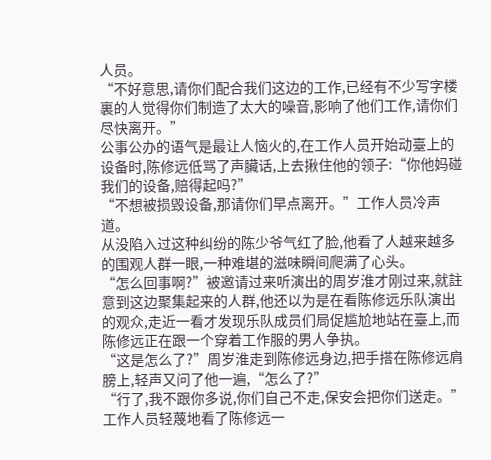人员。
“不好意思,请你们配合我们这边的工作,已经有不少写字楼裏的人觉得你们制造了太大的噪音,影响了他们工作,请你们尽快离开。”
公事公办的语气是最让人恼火的,在工作人员开始动臺上的设备时,陈修远低骂了声臟话,上去揪住他的领子:“你他妈碰我们的设备,赔得起吗?”
“不想被损毁设备,那请你们早点离开。”工作人员冷声道。
从没陷入过这种纠纷的陈少爷气红了脸,他看了人越来越多的围观人群一眼,一种难堪的滋味瞬间爬满了心头。
“怎么回事啊?”被邀请过来听演出的周岁淮才刚过来,就註意到这边聚集起来的人群,他还以为是在看陈修远乐队演出的观众,走近一看才发现乐队成员们局促尴尬地站在臺上,而陈修远正在跟一个穿着工作服的男人争执。
“这是怎么了?”周岁淮走到陈修远身边,把手搭在陈修远肩膀上,轻声又问了他一遍,“怎么了?”
“行了,我不跟你多说,你们自己不走,保安会把你们送走。”工作人员轻蔑地看了陈修远一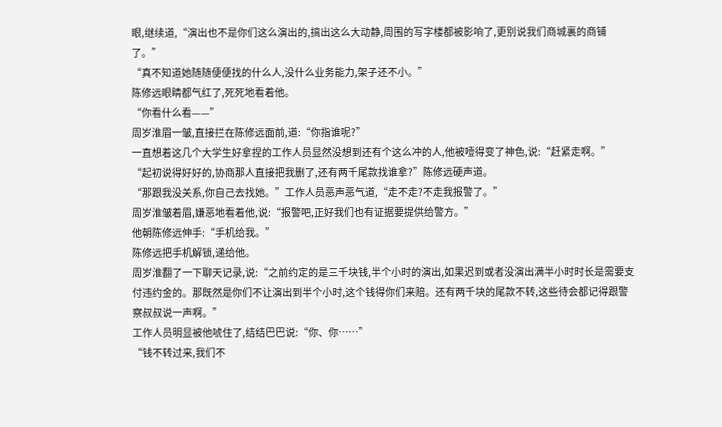眼,继续道,“演出也不是你们这么演出的,搞出这么大动静,周围的写字楼都被影响了,更别说我们商城裏的商铺了。”
“真不知道她随随便便找的什么人,没什么业务能力,架子还不小。”
陈修远眼睛都气红了,死死地看着他。
“你看什么看——”
周岁淮眉一皱,直接拦在陈修远面前,道:“你指谁呢?”
一直想着这几个大学生好拿捏的工作人员显然没想到还有个这么冲的人,他被噎得变了神色,说:“赶紧走啊。”
“起初说得好好的,协商那人直接把我删了,还有两千尾款找谁拿?”陈修远硬声道。
“那跟我没关系,你自己去找她。”工作人员恶声恶气道,“走不走?不走我报警了。”
周岁淮皱着眉,嫌恶地看着他,说:“报警吧,正好我们也有证据要提供给警方。”
他朝陈修远伸手:“手机给我。”
陈修远把手机解锁,递给他。
周岁淮翻了一下聊天记录,说:“之前约定的是三千块钱,半个小时的演出,如果迟到或者没演出满半小时时长是需要支付违约金的。那既然是你们不让演出到半个小时,这个钱得你们来赔。还有两千块的尾款不转,这些待会都记得跟警察叔叔说一声啊。”
工作人员明显被他唬住了,结结巴巴说:“你、你……”
“钱不转过来,我们不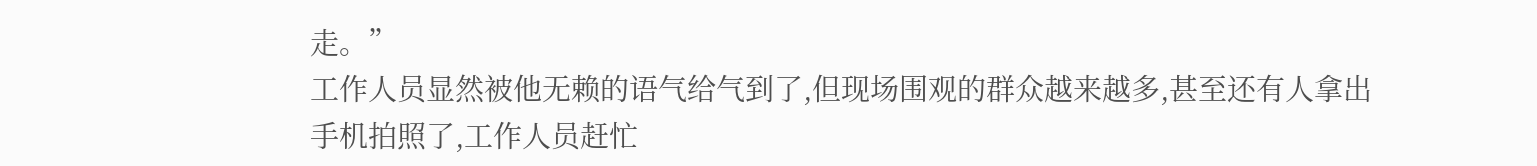走。”
工作人员显然被他无赖的语气给气到了,但现场围观的群众越来越多,甚至还有人拿出手机拍照了,工作人员赶忙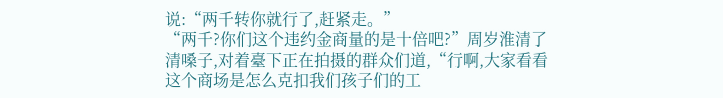说:“两千转你就行了,赶紧走。”
“两千?你们这个违约金商量的是十倍吧?”周岁淮清了清嗓子,对着臺下正在拍摄的群众们道,“行啊,大家看看这个商场是怎么克扣我们孩子们的工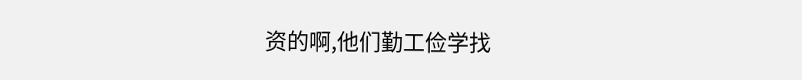资的啊,他们勤工俭学找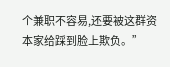个兼职不容易,还要被这群资本家给踩到脸上欺负。”